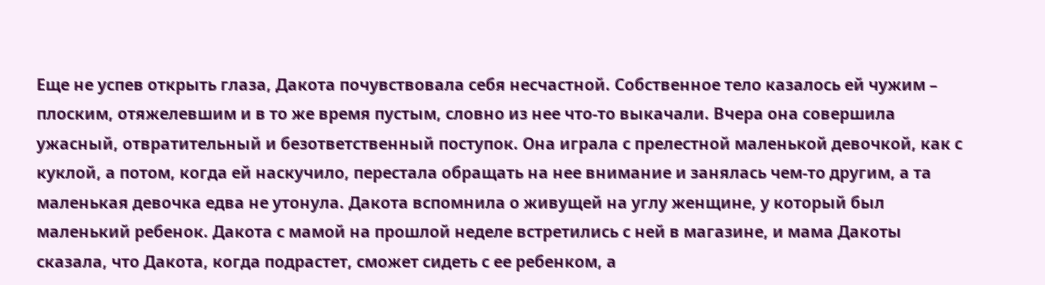Еще не успев открыть глаза, Дакота почувствовала себя несчастной. Собственное тело казалось ей чужим – плоским, отяжелевшим и в то же время пустым, словно из нее что-то выкачали. Вчера она совершила ужасный, отвратительный и безответственный поступок. Она играла с прелестной маленькой девочкой, как с куклой, а потом, когда ей наскучило, перестала обращать на нее внимание и занялась чем-то другим, а та маленькая девочка едва не утонула. Дакота вспомнила о живущей на углу женщине, у который был маленький ребенок. Дакота с мамой на прошлой неделе встретились с ней в магазине, и мама Дакоты сказала, что Дакота, когда подрастет, сможет сидеть с ее ребенком, а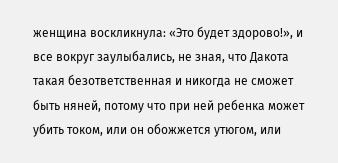женщина воскликнула: «Это будет здорово!», и все вокруг заулыбались, не зная, что Дакота такая безответственная и никогда не сможет быть няней, потому что при ней ребенка может убить током, или он обожжется утюгом, или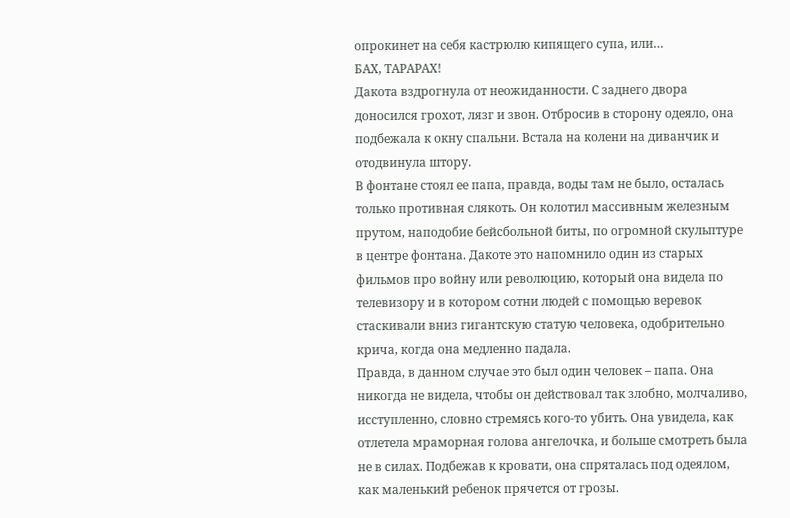опрокинет на себя кастрюлю кипящего супа, или…
БАХ, ТАРАРАХ!
Дакота вздрогнула от неожиданности. С заднего двора доносился грохот, лязг и звон. Отбросив в сторону одеяло, она подбежала к окну спальни. Встала на колени на диванчик и отодвинула штору.
В фонтане стоял ее папа, правда, воды там не было, осталась только противная слякоть. Он колотил массивным железным прутом, наподобие бейсбольной биты, по огромной скульптуре в центре фонтана. Дакоте это напомнило один из старых фильмов про войну или революцию, который она видела по телевизору и в котором сотни людей с помощью веревок стаскивали вниз гигантскую статую человека, одобрительно крича, когда она медленно падала.
Правда, в данном случае это был один человек – папа. Она никогда не видела, чтобы он действовал так злобно, молчаливо, исступленно, словно стремясь кого-то убить. Она увидела, как отлетела мраморная голова ангелочка, и больше смотреть была не в силах. Подбежав к кровати, она спряталась под одеялом, как маленький ребенок прячется от грозы.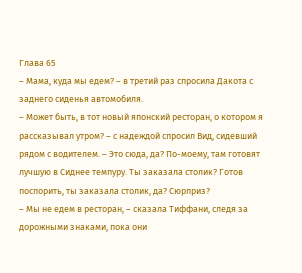Глава 65
– Мама, куда мы едем? – в третий раз спросила Дакота с заднего сиденья автомобиля.
– Может быть, в тот новый японский ресторан, о котором я рассказывал утром? – с надеждой спросил Вид, сидевший рядом с водителем. – Это сюда, да? По-моему, там готовят лучшую в Сиднее темпуру. Ты заказала столик? Готов поспорить, ты заказала столик, да? Сюрприз?
– Мы не едем в ресторан, – сказала Тиффани, следя за дорожными знаками, пока они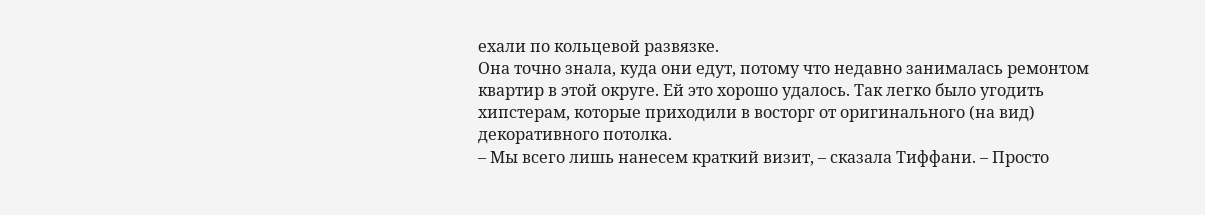ехали по кольцевой развязке.
Она точно знала, куда они едут, потому что недавно занималась ремонтом квартир в этой округе. Ей это хорошо удалось. Так легко было угодить хипстерам, которые приходили в восторг от оригинального (на вид) декоративного потолка.
– Мы всего лишь нанесем краткий визит, – сказала Тиффани. – Просто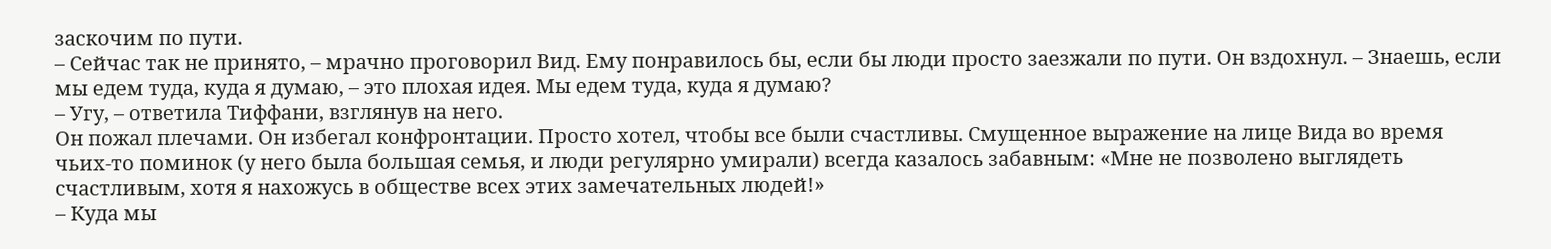заскочим по пути.
– Сейчас так не принято, – мрачно проговорил Вид. Ему понравилось бы, если бы люди просто заезжали по пути. Он вздохнул. – Знаешь, если мы едем туда, куда я думаю, – это плохая идея. Мы едем туда, куда я думаю?
– Угу, – ответила Тиффани, взглянув на него.
Он пожал плечами. Он избегал конфронтации. Просто хотел, чтобы все были счастливы. Смущенное выражение на лице Вида во время чьих-то поминок (у него была большая семья, и люди регулярно умирали) всегда казалось забавным: «Мне не позволено выглядеть счастливым, хотя я нахожусь в обществе всех этих замечательных людей!»
– Куда мы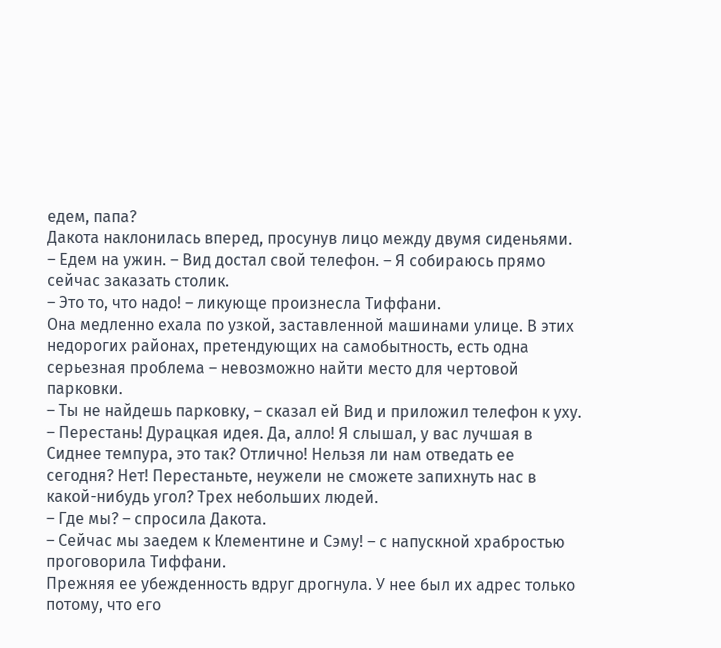едем, папа?
Дакота наклонилась вперед, просунув лицо между двумя сиденьями.
– Едем на ужин. – Вид достал свой телефон. – Я собираюсь прямо сейчас заказать столик.
– Это то, что надо! – ликующе произнесла Тиффани.
Она медленно ехала по узкой, заставленной машинами улице. В этих недорогих районах, претендующих на самобытность, есть одна серьезная проблема – невозможно найти место для чертовой парковки.
– Ты не найдешь парковку, – сказал ей Вид и приложил телефон к уху. – Перестань! Дурацкая идея. Да, алло! Я слышал, у вас лучшая в Сиднее темпура, это так? Отлично! Нельзя ли нам отведать ее сегодня? Нет! Перестаньте, неужели не сможете запихнуть нас в какой-нибудь угол? Трех небольших людей.
– Где мы? – спросила Дакота.
– Сейчас мы заедем к Клементине и Сэму! – с напускной храбростью проговорила Тиффани.
Прежняя ее убежденность вдруг дрогнула. У нее был их адрес только потому, что его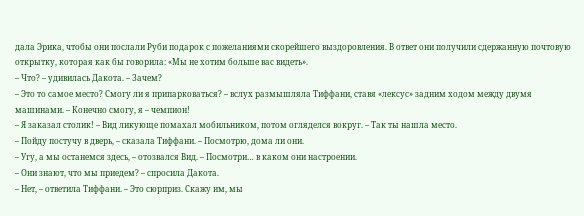дала Эрика, чтобы они послали Руби подарок с пожеланиями скорейшего выздоровления. В ответ они получили сдержанную почтовую открытку, которая как бы говорила: «Мы не хотим больше вас видеть».
– Что? – удивилась Дакота. – Зачем?
– Это то самое место? Смогу ли я припарковаться? – вслух размышляла Тиффани, ставя «лексус» задним ходом между двумя машинами. – Конечно смогу, я – чемпион!
– Я заказал столик! – Вид ликующе помахал мобильником, потом огляделся вокруг. – Так ты нашла место.
– Пойду постучу в дверь, – сказала Тиффани. – Посмотрю, дома ли они.
– Угу, а мы останемся здесь, – отозвался Вид. – Посмотри… в каком они настроении.
– Они знают, что мы приедем? – спросила Дакота.
– Нет, – ответила Тиффани. – Это сюрприз. Скажу им, мы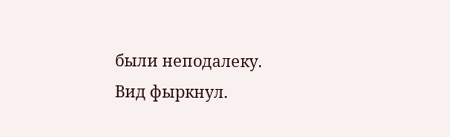были неподалеку.
Вид фыркнул.